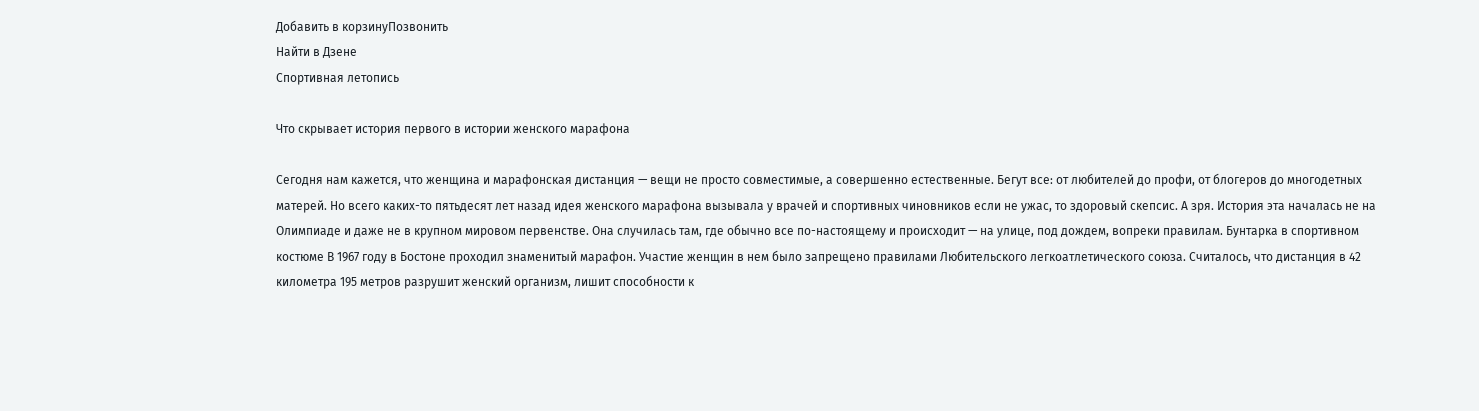Добавить в корзинуПозвонить
Найти в Дзене
Спортивная летопись

Что скрывает история первого в истории женского марафона

Сегодня нам кажется, что женщина и марафонская дистанция — вещи не просто совместимые, а совершенно естественные. Бегут все: от любителей до профи, от блогеров до многодетных матерей. Но всего каких-то пятьдесят лет назад идея женского марафона вызывала у врачей и спортивных чиновников если не ужас, то здоровый скепсис. А зря. История эта началась не на Олимпиаде и даже не в крупном мировом первенстве. Она случилась там, где обычно все по-настоящему и происходит — на улице, под дождем, вопреки правилам. Бунтарка в спортивном костюме В 1967 году в Бостоне проходил знаменитый марафон. Участие женщин в нем было запрещено правилами Любительского легкоатлетического союза. Считалось, что дистанция в 42 километра 195 метров разрушит женский организм, лишит способности к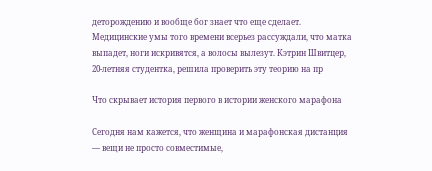деторождению и вообще бог знает что еще сделает. Медицинские умы того времени всерьез рассуждали, что матка выпадет, ноги искривятся, а волосы вылезут. Кэтрин Швитцер, 20-летняя студентка, решила проверить эту теорию на пр

Что скрывает история первого в истории женского марафона

Сегодня нам кажется, что женщина и марафонская дистанция — вещи не просто совместимые,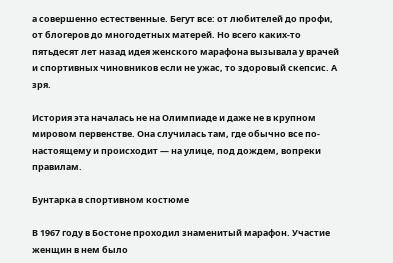а совершенно естественные. Бегут все: от любителей до профи, от блогеров до многодетных матерей. Но всего каких-то пятьдесят лет назад идея женского марафона вызывала у врачей и спортивных чиновников если не ужас, то здоровый скепсис. А зря.

История эта началась не на Олимпиаде и даже не в крупном мировом первенстве. Она случилась там, где обычно все по-настоящему и происходит — на улице, под дождем, вопреки правилам.

Бунтарка в спортивном костюме

В 1967 году в Бостоне проходил знаменитый марафон. Участие женщин в нем было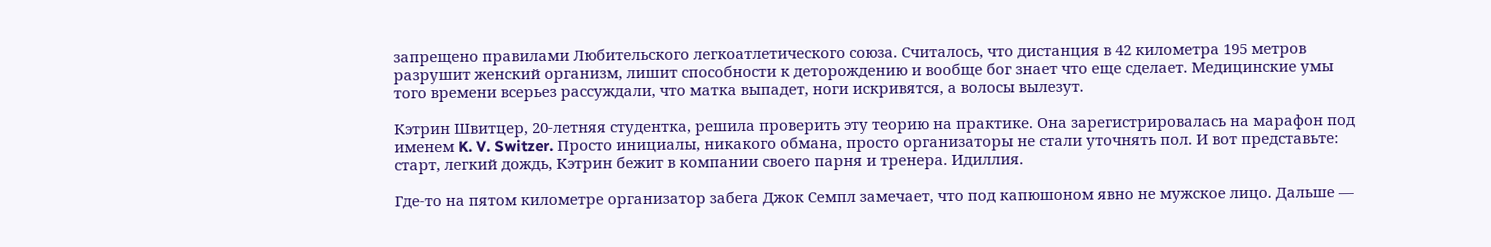запрещено правилами Любительского легкоатлетического союза. Считалось, что дистанция в 42 километра 195 метров разрушит женский организм, лишит способности к деторождению и вообще бог знает что еще сделает. Медицинские умы того времени всерьез рассуждали, что матка выпадет, ноги искривятся, а волосы вылезут.

Кэтрин Швитцер, 20-летняя студентка, решила проверить эту теорию на практике. Она зарегистрировалась на марафон под именем K. V. Switzer. Просто инициалы, никакого обмана, просто организаторы не стали уточнять пол. И вот представьте: старт, легкий дождь, Кэтрин бежит в компании своего парня и тренера. Идиллия.

Где-то на пятом километре организатор забега Джок Семпл замечает, что под капюшоном явно не мужское лицо. Дальше —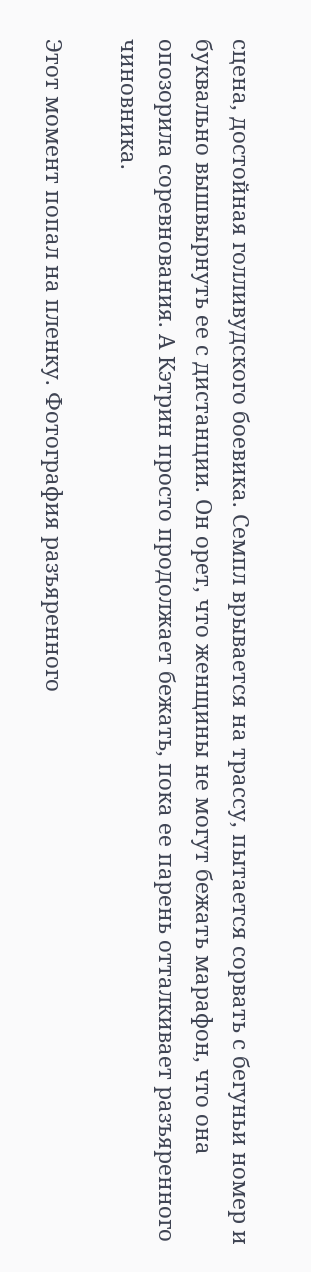сцена, достойная голливудского боевика. Семпл врывается на трассу, пытается сорвать с бегуньи номер и буквально вышвырнуть ее с дистанции. Он орет, что женщины не могут бежать марафон, что она опозорила соревнования. А Кэтрин просто продолжает бежать, пока ее парень отталкивает разъяренного чиновника.

Этот момент попал на пленку. Фотография разъяренного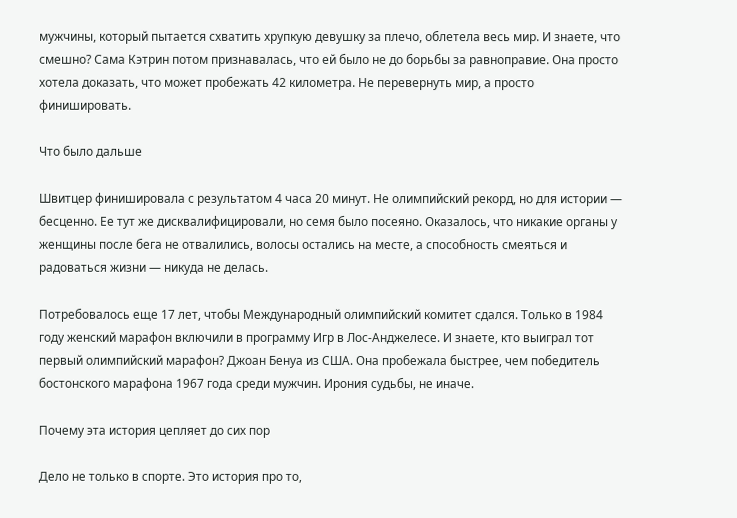мужчины, который пытается схватить хрупкую девушку за плечо, облетела весь мир. И знаете, что смешно? Сама Кэтрин потом признавалась, что ей было не до борьбы за равноправие. Она просто хотела доказать, что может пробежать 42 километра. Не перевернуть мир, а просто финишировать.

Что было дальше

Швитцер финишировала с результатом 4 часа 20 минут. Не олимпийский рекорд, но для истории — бесценно. Ее тут же дисквалифицировали, но семя было посеяно. Оказалось, что никакие органы у женщины после бега не отвалились, волосы остались на месте, а способность смеяться и радоваться жизни — никуда не делась.

Потребовалось еще 17 лет, чтобы Международный олимпийский комитет сдался. Только в 1984 году женский марафон включили в программу Игр в Лос-Анджелесе. И знаете, кто выиграл тот первый олимпийский марафон? Джоан Бенуа из США. Она пробежала быстрее, чем победитель бостонского марафона 1967 года среди мужчин. Ирония судьбы, не иначе.

Почему эта история цепляет до сих пор

Дело не только в спорте. Это история про то,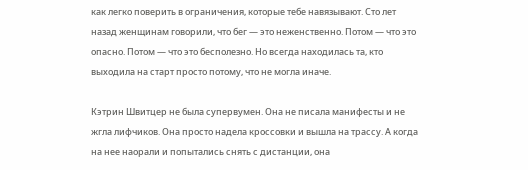как легко поверить в ограничения, которые тебе навязывают. Сто лет назад женщинам говорили, что бег — это неженственно. Потом — что это опасно. Потом — что это бесполезно. Но всегда находилась та, кто выходила на старт просто потому, что не могла иначе.

Кэтрин Швитцер не была супервумен. Она не писала манифесты и не жгла лифчиков. Она просто надела кроссовки и вышла на трассу. А когда на нее наорали и попытались снять с дистанции, она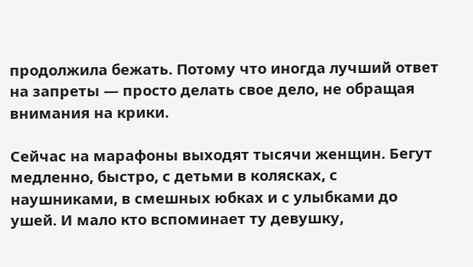продолжила бежать. Потому что иногда лучший ответ на запреты — просто делать свое дело, не обращая внимания на крики.

Сейчас на марафоны выходят тысячи женщин. Бегут медленно, быстро, с детьми в колясках, с наушниками, в смешных юбках и с улыбками до ушей. И мало кто вспоминает ту девушку,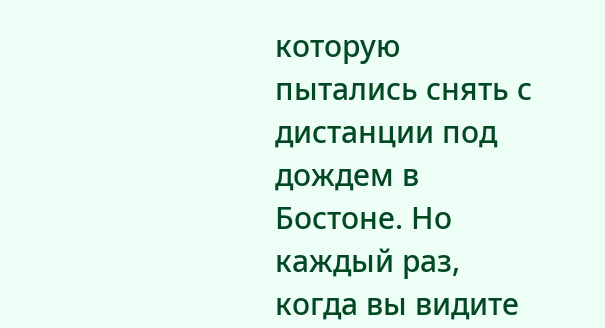которую пытались снять с дистанции под дождем в Бостоне. Но каждый раз, когда вы видите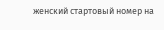женский стартовый номер на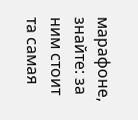марафоне, знайте: за ним стоит та самая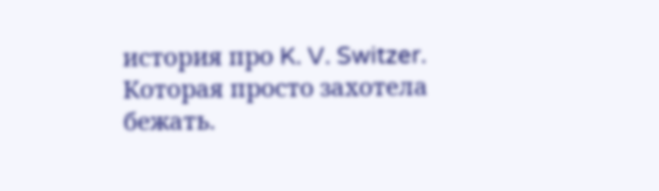история про K. V. Switzer. Которая просто захотела бежать.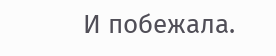И побежала.